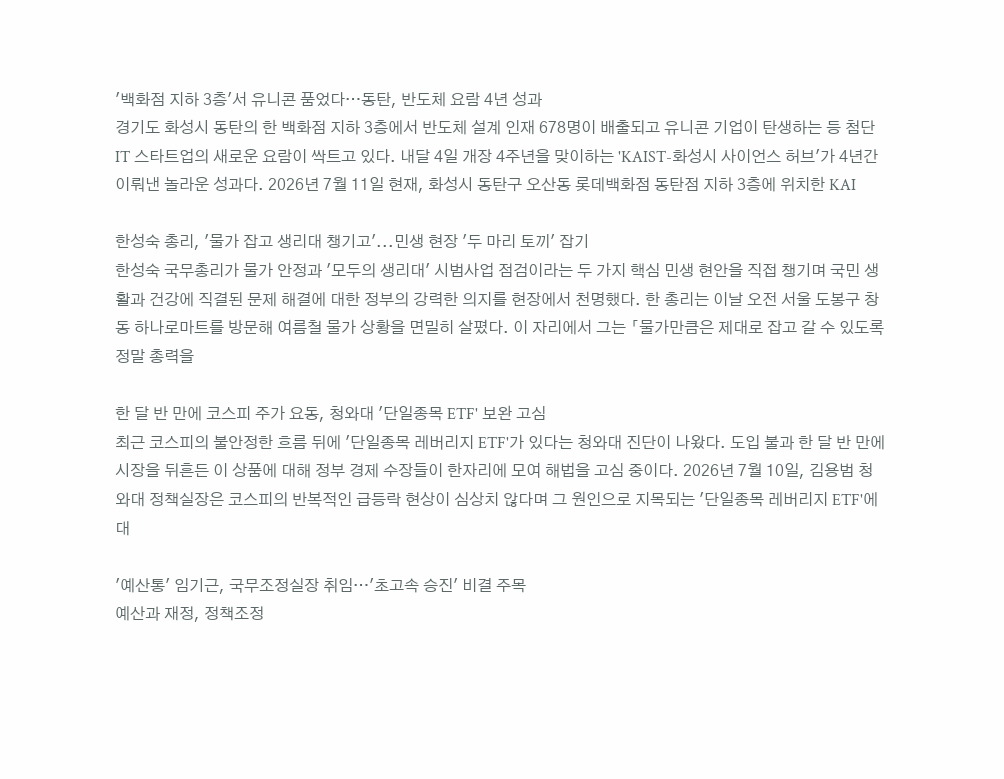'백화점 지하 3층'서 유니콘 품었다…동탄, 반도체 요람 4년 성과
경기도 화성시 동탄의 한 백화점 지하 3층에서 반도체 설계 인재 678명이 배출되고 유니콘 기업이 탄생하는 등 첨단 IT 스타트업의 새로운 요람이 싹트고 있다. 내달 4일 개장 4주년을 맞이하는 'KAIST-화성시 사이언스 허브'가 4년간 이뤄낸 놀라운 성과다. 2026년 7월 11일 현재, 화성시 동탄구 오산동 롯데백화점 동탄점 지하 3층에 위치한 KAI

한성숙 총리, '물가 잡고 생리대 챙기고'...민생 현장 '두 마리 토끼' 잡기
한성숙 국무총리가 물가 안정과 '모두의 생리대' 시범사업 점검이라는 두 가지 핵심 민생 현안을 직접 챙기며 국민 생활과 건강에 직결된 문제 해결에 대한 정부의 강력한 의지를 현장에서 천명했다. 한 총리는 이날 오전 서울 도봉구 창동 하나로마트를 방문해 여름철 물가 상황을 면밀히 살폈다. 이 자리에서 그는 「물가만큼은 제대로 잡고 갈 수 있도록 정말 총력을

한 달 반 만에 코스피 주가 요동, 청와대 '단일종목 ETF' 보완 고심
최근 코스피의 불안정한 흐름 뒤에 '단일종목 레버리지 ETF'가 있다는 청와대 진단이 나왔다. 도입 불과 한 달 반 만에 시장을 뒤흔든 이 상품에 대해 정부 경제 수장들이 한자리에 모여 해법을 고심 중이다. 2026년 7월 10일, 김용범 청와대 정책실장은 코스피의 반복적인 급등락 현상이 심상치 않다며 그 원인으로 지목되는 '단일종목 레버리지 ETF'에 대

'예산통' 임기근, 국무조정실장 취임…'초고속 승진' 비결 주목
예산과 재정, 정책조정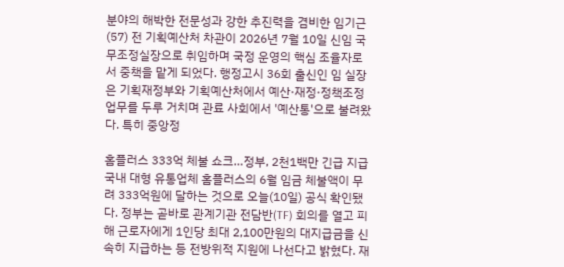분야의 해박한 전문성과 강한 추진력을 겸비한 임기근(57) 전 기획예산처 차관이 2026년 7월 10일 신임 국무조정실장으로 취임하며 국정 운영의 핵심 조율자로서 중책을 맡게 되었다. 행정고시 36회 출신인 임 실장은 기획재정부와 기획예산처에서 예산·재정·정책조정 업무를 두루 거치며 관료 사회에서 '예산통'으로 불려왔다. 특히 중앙정

홈플러스 333억 체불 쇼크…정부, 2천1백만 긴급 지급
국내 대형 유통업체 홈플러스의 6월 임금 체불액이 무려 333억원에 달하는 것으로 오늘(10일) 공식 확인됐다. 정부는 곧바로 관계기관 전담반(TF) 회의를 열고 피해 근로자에게 1인당 최대 2,100만원의 대지급금을 신속히 지급하는 등 전방위적 지원에 나선다고 밝혔다. 재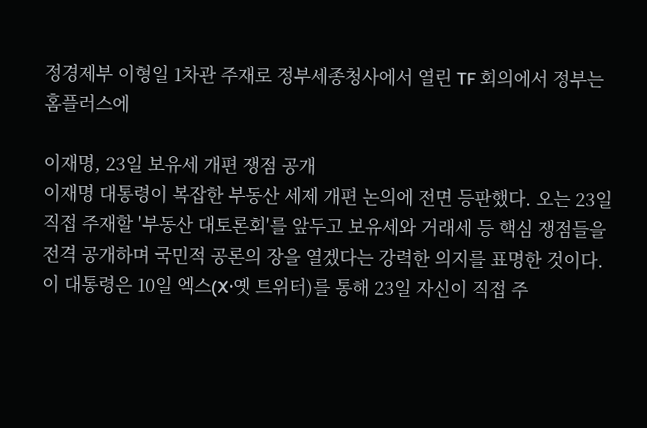정경제부 이형일 1차관 주재로 정부세종청사에서 열린 TF 회의에서 정부는 홈플러스에

이재명, 23일 보유세 개편 쟁점 공개
이재명 대통령이 복잡한 부동산 세제 개편 논의에 전면 등판했다. 오는 23일 직접 주재할 '부동산 대토론회'를 앞두고 보유세와 거래세 등 핵심 쟁점들을 전격 공개하며 국민적 공론의 장을 열겠다는 강력한 의지를 표명한 것이다. 이 대통령은 10일 엑스(X·옛 트위터)를 통해 23일 자신이 직접 주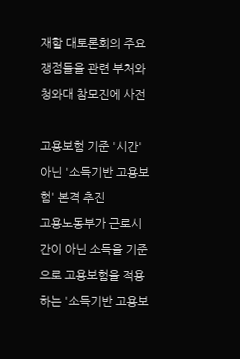재할 대토론회의 주요 쟁점들을 관련 부처와 청와대 참모진에 사전

고용보험 기준 '시간' 아닌 '소득기반 고용보험' 본격 추진
고용노동부가 근로시간이 아닌 소득을 기준으로 고용보험을 적용하는 '소득기반 고용보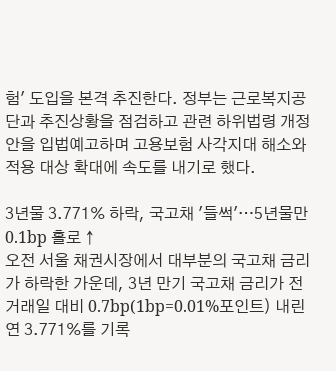험' 도입을 본격 추진한다. 정부는 근로복지공단과 추진상황을 점검하고 관련 하위법령 개정안을 입법예고하며 고용보험 사각지대 해소와 적용 대상 확대에 속도를 내기로 했다.

3년물 3.771% 하락, 국고채 '들썩'…5년물만 0.1bp 홀로 ↑
오전 서울 채권시장에서 대부분의 국고채 금리가 하락한 가운데, 3년 만기 국고채 금리가 전 거래일 대비 0.7bp(1bp=0.01%포인트) 내린 연 3.771%를 기록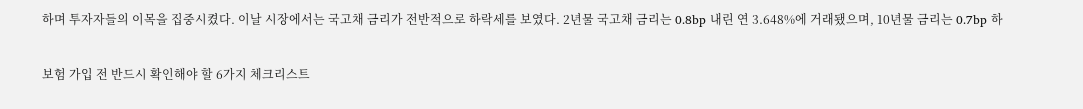하며 투자자들의 이목을 집중시켰다. 이날 시장에서는 국고채 금리가 전반적으로 하락세를 보였다. 2년물 국고채 금리는 0.8bp 내린 연 3.648%에 거래됐으며, 10년물 금리는 0.7bp 하

보험 가입 전 반드시 확인해야 할 6가지 체크리스트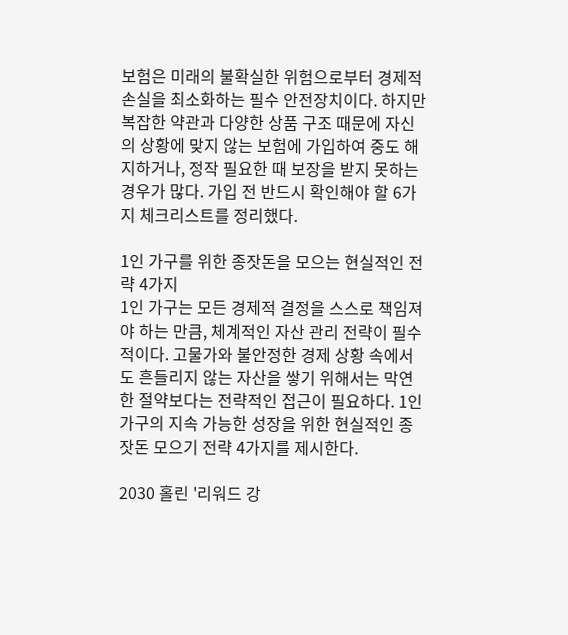보험은 미래의 불확실한 위험으로부터 경제적 손실을 최소화하는 필수 안전장치이다. 하지만 복잡한 약관과 다양한 상품 구조 때문에 자신의 상황에 맞지 않는 보험에 가입하여 중도 해지하거나, 정작 필요한 때 보장을 받지 못하는 경우가 많다. 가입 전 반드시 확인해야 할 6가지 체크리스트를 정리했다.

1인 가구를 위한 종잣돈을 모으는 현실적인 전략 4가지
1인 가구는 모든 경제적 결정을 스스로 책임져야 하는 만큼, 체계적인 자산 관리 전략이 필수적이다. 고물가와 불안정한 경제 상황 속에서도 흔들리지 않는 자산을 쌓기 위해서는 막연한 절약보다는 전략적인 접근이 필요하다. 1인 가구의 지속 가능한 성장을 위한 현실적인 종잣돈 모으기 전략 4가지를 제시한다.

2030 홀린 '리워드 강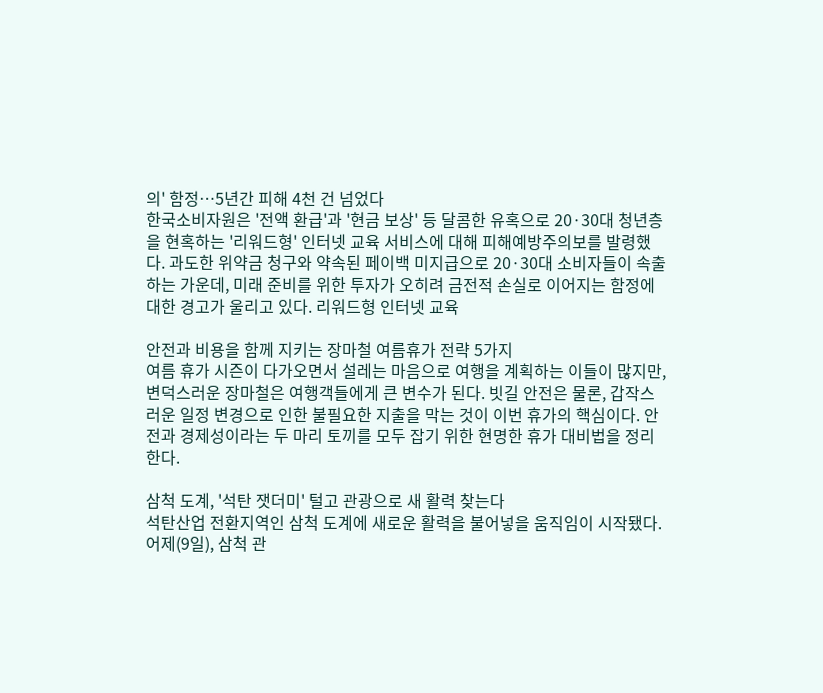의' 함정…5년간 피해 4천 건 넘었다
한국소비자원은 '전액 환급'과 '현금 보상' 등 달콤한 유혹으로 20·30대 청년층을 현혹하는 '리워드형' 인터넷 교육 서비스에 대해 피해예방주의보를 발령했다. 과도한 위약금 청구와 약속된 페이백 미지급으로 20·30대 소비자들이 속출하는 가운데, 미래 준비를 위한 투자가 오히려 금전적 손실로 이어지는 함정에 대한 경고가 울리고 있다. 리워드형 인터넷 교육

안전과 비용을 함께 지키는 장마철 여름휴가 전략 5가지
여름 휴가 시즌이 다가오면서 설레는 마음으로 여행을 계획하는 이들이 많지만, 변덕스러운 장마철은 여행객들에게 큰 변수가 된다. 빗길 안전은 물론, 갑작스러운 일정 변경으로 인한 불필요한 지출을 막는 것이 이번 휴가의 핵심이다. 안전과 경제성이라는 두 마리 토끼를 모두 잡기 위한 현명한 휴가 대비법을 정리한다.

삼척 도계, '석탄 잿더미' 털고 관광으로 새 활력 찾는다
석탄산업 전환지역인 삼척 도계에 새로운 활력을 불어넣을 움직임이 시작됐다. 어제(9일), 삼척 관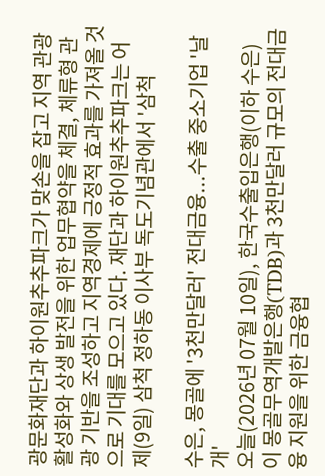광문화재단과 하이원추추파크가 맞손을 잡고 지역 관광 활성화와 상생 발전을 위한 업무협약을 체결, 체류형 관광 기반을 조성하고 지역경제에 긍정적 효과를 가져올 것으로 기대를 모으고 있다. 재단과 하이원추추파크는 어제(9일) 삼척 정하동 이사부 독도기념관에서 '삼척

수은, 몽골에 '3천만달러' 전대금융...수출 중소기업 '날개'
오늘(2026년 07월 10일), 한국수출입은행(이하 수은)이 몽골무역개발은행(TDB)과 3천만달러 규모의 전대금융 지원을 위한 금융협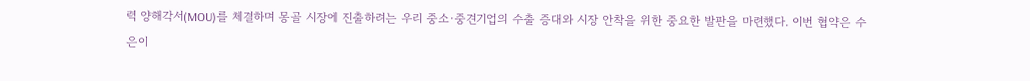력 양해각서(MOU)를 체결하며 몽골 시장에 진출하려는 우리 중소·중견기업의 수출 증대와 시장 안착을 위한 중요한 발판을 마련했다. 이번 협약은 수은이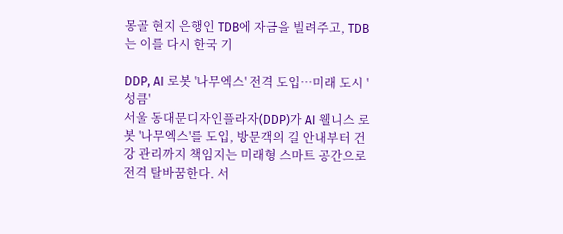몽골 현지 은행인 TDB에 자금을 빌려주고, TDB는 이를 다시 한국 기

DDP, AI 로봇 '나무엑스' 전격 도입…미래 도시 '성큼'
서울 동대문디자인플라자(DDP)가 AI 웰니스 로봇 '나무엑스'를 도입, 방문객의 길 안내부터 건강 관리까지 책임지는 미래형 스마트 공간으로 전격 탈바꿈한다. 서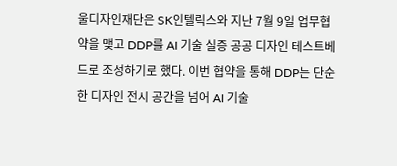울디자인재단은 SK인텔릭스와 지난 7월 9일 업무협약을 맺고 DDP를 AI 기술 실증 공공 디자인 테스트베드로 조성하기로 했다. 이번 협약을 통해 DDP는 단순한 디자인 전시 공간을 넘어 AI 기술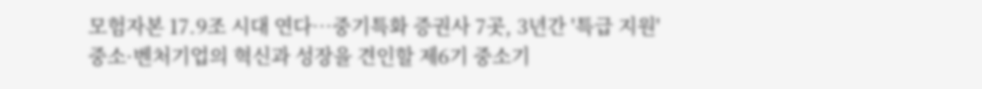모험자본 17.9조 시대 연다…중기특화 증권사 7곳, 3년간 '특급 지원'
중소·벤처기업의 혁신과 성장을 견인할 제6기 중소기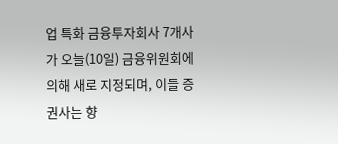업 특화 금융투자회사 7개사가 오늘(10일) 금융위원회에 의해 새로 지정되며, 이들 증권사는 향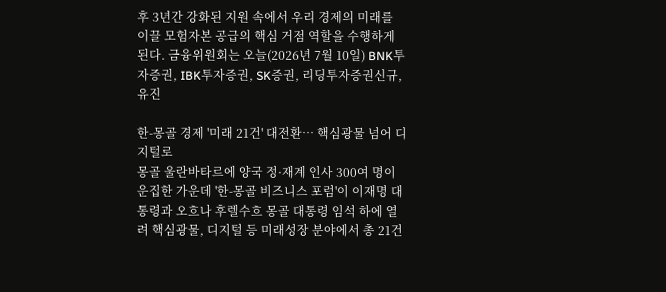후 3년간 강화된 지원 속에서 우리 경제의 미래를 이끌 모험자본 공급의 핵심 거점 역할을 수행하게 된다. 금융위원회는 오늘(2026년 7월 10일) BNK투자증권, IBK투자증권, SK증권, 리딩투자증권신규, 유진

한-몽골 경제 '미래 21건' 대전환… 핵심광물 넘어 디지털로
몽골 울란바타르에 양국 정·재계 인사 300여 명이 운집한 가운데 '한-몽골 비즈니스 포럼'이 이재명 대통령과 오흐나 후렐수흐 몽골 대통령 임석 하에 열려 핵심광물, 디지털 등 미래성장 분야에서 총 21건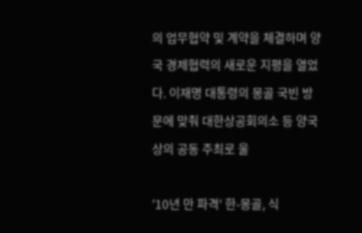의 업무협약 및 계약을 체결하며 양국 경제협력의 새로운 지평을 열었다. 이재명 대통령의 몽골 국빈 방문에 맞춰 대한상공회의소 등 양국 상의 공동 주최로 울

'10년 만 파격' 한-몽골, 식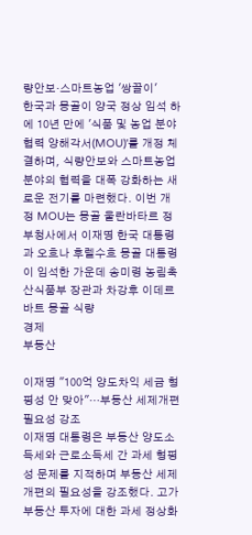량안보·스마트농업 '쌍끌이'
한국과 몽골이 양국 정상 임석 하에 10년 만에 '식품 및 농업 분야 협력 양해각서(MOU)'를 개정 체결하며, 식량안보와 스마트농업 분야의 협력을 대폭 강화하는 새로운 전기를 마련했다. 이번 개정 MOU는 몽골 울란바타르 정부청사에서 이재명 한국 대통령과 오흐나 후렐수흐 몽골 대통령이 임석한 가운데 송미령 농림축산식품부 장관과 차강후 이데르바트 몽골 식량
경제
부동산

이재명 "100억 양도차익 세금 형평성 안 맞아"…부동산 세제개편 필요성 강조
이재명 대통령은 부동산 양도소득세와 근로소득세 간 과세 형평성 문제를 지적하며 부동산 세제 개편의 필요성을 강조했다. 고가 부동산 투자에 대한 과세 정상화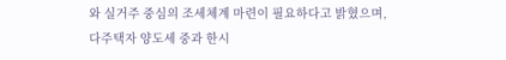와 실거주 중심의 조세체계 마련이 필요하다고 밝혔으며, 다주택자 양도세 중과 한시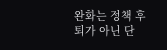완화는 정책 후퇴가 아닌 단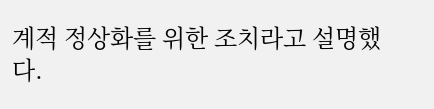계적 정상화를 위한 조치라고 설명했다.